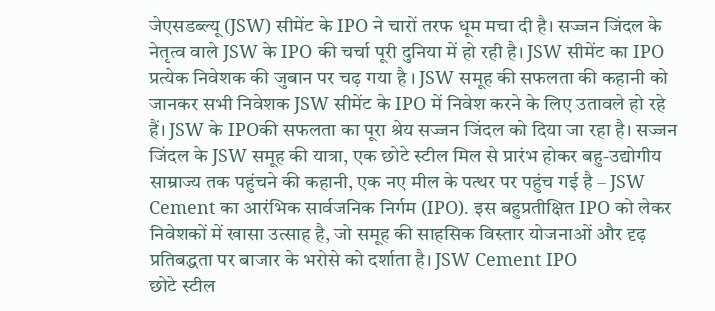जेएसडब्ल्यू (JSW) सीमेंट के IPO ने चारों तरफ धूम मचा दी है। सज्जन जिंदल के नेतृत्व वाले JSW के IPO की चर्चा पूरी दुनिया में हो रही है। JSW सीमेंट का IPO प्रत्येक निवेशक की जुबान पर चढ़ गया है । JSW समूह की सफलता की कहानी को जानकर सभी निवेशक JSW सीमेंट के IPO में निवेश करने के लिए उतावले हो रहे हैं। JSW के IPOकी सफलता का पूरा श्रेय सज्जन जिंदल को दिया जा रहा है। सज्जन जिंदल के JSW समूह की यात्रा, एक छोटे स्टील मिल से प्रारंभ होकर बहु-उद्योगीय साम्राज्य तक पहुंचने की कहानी, एक नए मील के पत्थर पर पहुंच गई है – JSW Cement का आरंभिक सार्वजनिक निर्गम (IPO). इस बहुप्रतीक्षित IPO को लेकर निवेशकों में खासा उत्साह है, जो समूह की साहसिक विस्तार योजनाओं और दृढ़ प्रतिबद्धता पर बाजार के भरोसे को दर्शाता है। JSW Cement IPO
छोटे स्टील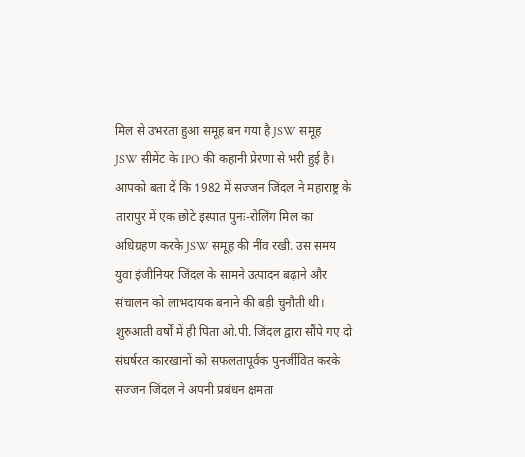मिल से उभरता हुआ समूह बन गया है JSW समूह
JSW सीमेंट के IPO की कहानी प्रेरणा से भरी हुई है। आपको बता दें कि 1982 में सज्जन जिंदल ने महाराष्ट्र के तारापुर में एक छोटे इस्पात पुनः-रोलिंग मिल का अधिग्रहण करके JSW समूह की नींव रखी. उस समय युवा इंजीनियर जिंदल के सामने उत्पादन बढ़ाने और संचालन को लाभदायक बनाने की बड़ी चुनौती थी। शुरुआती वर्षों में ही पिता ओ.पी. जिंदल द्वारा सौंपे गए दो संघर्षरत कारखानों को सफलतापूर्वक पुनर्जीवित करके सज्जन जिंदल ने अपनी प्रबंधन क्षमता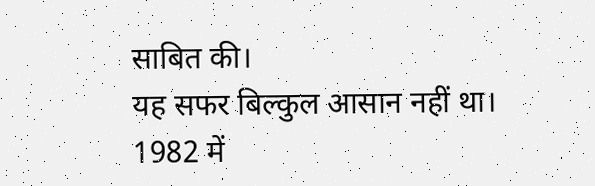साबित की।
यह सफर बिल्कुल आसान नहीं था। 1982 में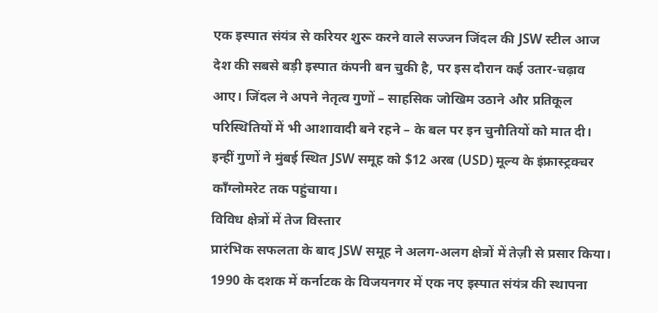एक इस्पात संयंत्र से करियर शुरू करने वाले सज्जन जिंदल की JSW स्टील आज देश की सबसे बड़ी इस्पात कंपनी बन चुकी है, पर इस दौरान कई उतार-चढ़ाव आए। जिंदल ने अपने नेतृत्व गुणों – साहसिक जोखिम उठाने और प्रतिकूल परिस्थितियों में भी आशावादी बने रहने – के बल पर इन चुनौतियों को मात दी। इन्हीं गुणों ने मुंबई स्थित JSW समूह को $12 अरब (USD) मूल्य के इंफ्रास्ट्रक्चर कॉंग्लोमरेट तक पहुंचाया।
विविध क्षेत्रों में तेज विस्तार
प्रारंभिक सफलता के बाद JSW समूह ने अलग-अलग क्षेत्रों में तेज़ी से प्रसार किया। 1990 के दशक में कर्नाटक के विजयनगर में एक नए इस्पात संयंत्र की स्थापना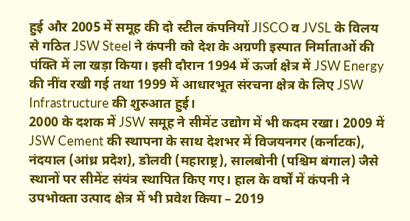हुई और 2005 में समूह की दो स्टील कंपनियों JISCO व JVSL के विलय से गठित JSW Steel ने कंपनी को देश के अग्रणी इस्पात निर्माताओं की पंक्ति में ला खड़ा किया। इसी दौरान 1994 में ऊर्जा क्षेत्र में JSW Energy की नींव रखी गई तथा 1999 में आधारभूत संरचना क्षेत्र के लिए JSW Infrastructure की शुरुआत हुई।
2000 के दशक में JSW समूह ने सीमेंट उद्योग में भी कदम रखा। 2009 में JSW Cement की स्थापना के साथ देशभर में विजयनगर (कर्नाटक), नंदयाल (आंध्र प्रदेश), डोलवी (महाराष्ट्र), सालबोनी (पश्चिम बंगाल) जैसे स्थानों पर सीमेंट संयंत्र स्थापित किए गए। हाल के वर्षों में कंपनी ने उपभोक्ता उत्पाद क्षेत्र में भी प्रवेश किया – 2019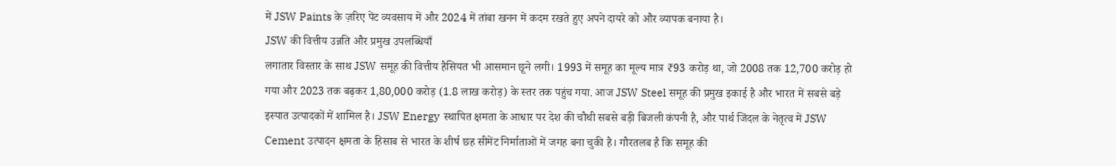में JSW Paints के ज़रिए पेंट व्यवसाय में और 2024 में तांबा खनन में कदम रखते हुए अपने दायरे को और व्यापक बनाया है।
JSW की वित्तीय उन्नति और प्रमुख उपलब्धियाँ
लगातार विस्तार के साथ JSW समूह की वित्तीय हैसियत भी आसमान छूने लगी। 1993 में समूह का मूल्य मात्र ₹93 करोड़ था, जो 2008 तक 12,700 करोड़ हो गया और 2023 तक बढ़कर 1,80,000 करोड़ (1.8 लाख करोड़) के स्तर तक पहुंच गया. आज JSW Steel समूह की प्रमुख इकाई है और भारत में सबसे बड़े इस्पात उत्पादकों में शामिल है। JSW Energy स्थापित क्षमता के आधार पर देश की चौथी सबसे बड़ी बिजली कंपनी है, और पार्थ जिंदल के नेतृत्व में JSW Cement उत्पादन क्षमता के हिसाब से भारत के शीर्ष छह सीमेंट निर्माताओं में जगह बना चुकी है। गौरतलब है कि समूह की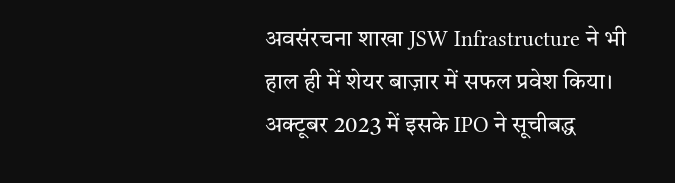अवसंरचना शाखा JSW Infrastructure ने भी हाल ही में शेयर बाज़ार में सफल प्रवेश किया। अक्टूबर 2023 में इसके IPO ने सूचीबद्ध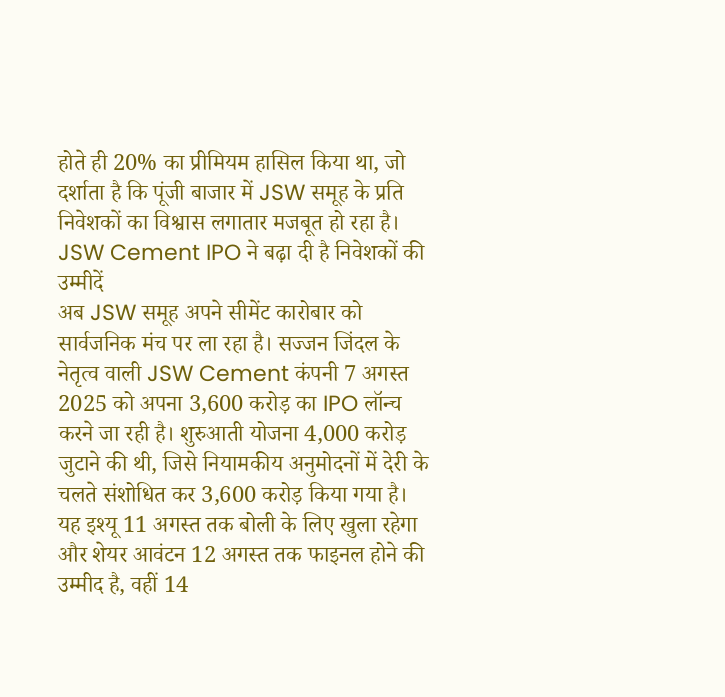होते ही 20% का प्रीमियम हासिल किया था, जो दर्शाता है कि पूंजी बाजार में JSW समूह के प्रति निवेशकों का विश्वास लगातार मजबूत हो रहा है।
JSW Cement IPO ने बढ़ा दी है निवेशकों की उम्मीदें
अब JSW समूह अपने सीमेंट कारोबार को सार्वजनिक मंच पर ला रहा है। सज्जन जिंदल के नेतृत्व वाली JSW Cement कंपनी 7 अगस्त 2025 को अपना 3,600 करोड़ का IPO लॉन्च करने जा रही है। शुरुआती योजना 4,000 करोड़ जुटाने की थी, जिसे नियामकीय अनुमोदनों में देरी के चलते संशोधित कर 3,600 करोड़ किया गया है। यह इश्यू 11 अगस्त तक बोली के लिए खुला रहेगा और शेयर आवंटन 12 अगस्त तक फाइनल होने की उम्मीद है, वहीं 14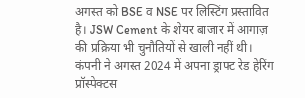अगस्त को BSE व NSE पर लिस्टिंग प्रस्तावित है। JSW Cement के शेयर बाजार में आगाज़ की प्रक्रिया भी चुनौतियों से खाली नहीं थी।
कंपनी ने अगस्त 2024 में अपना ड्राफ्ट रेड हेरिंग प्रॉस्पेक्टस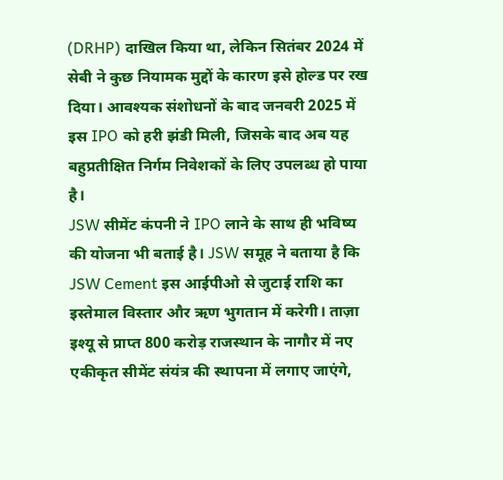(DRHP) दाखिल किया था, लेकिन सितंबर 2024 में सेबी ने कुछ नियामक मुद्दों के कारण इसे होल्ड पर रख दिया। आवश्यक संशोधनों के बाद जनवरी 2025 में इस IPO को हरी झंडी मिली, जिसके बाद अब यह बहुप्रतीक्षित निर्गम निवेशकों के लिए उपलब्ध हो पाया है।
JSW सीमेंट कंपनी ने IPO लाने के साथ ही भविष्य की योजना भी बताई है। JSW समूह ने बताया है कि JSW Cement इस आईपीओ से जुटाई राशि का इस्तेमाल विस्तार और ऋण भुगतान में करेगी। ताज़ा इश्यू से प्राप्त 800 करोड़ राजस्थान के नागौर में नए एकीकृत सीमेंट संयंत्र की स्थापना में लगाए जाएंगे,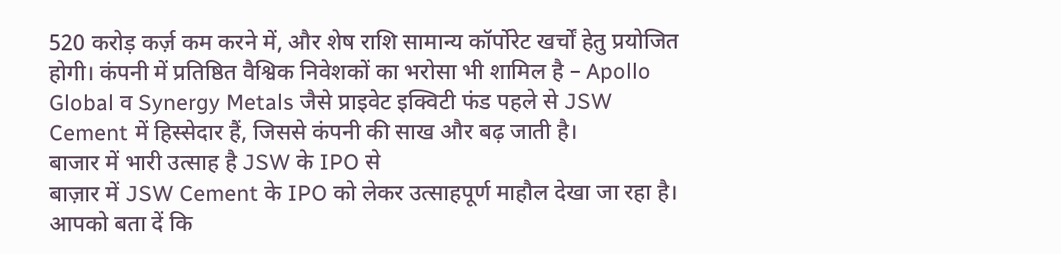520 करोड़ कर्ज़ कम करने में, और शेष राशि सामान्य कॉर्पोरेट खर्चों हेतु प्रयोजित होगी। कंपनी में प्रतिष्ठित वैश्विक निवेशकों का भरोसा भी शामिल है – Apollo Global व Synergy Metals जैसे प्राइवेट इक्विटी फंड पहले से JSW Cement में हिस्सेदार हैं, जिससे कंपनी की साख और बढ़ जाती है।
बाजार में भारी उत्साह है JSW के IPO से
बाज़ार में JSW Cement के IPO को लेकर उत्साहपूर्ण माहौल देखा जा रहा है। आपको बता दें कि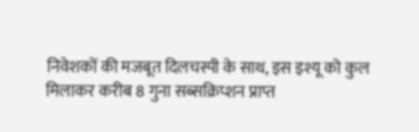निवेशकों की मजबूत दिलचस्पी के साथ, इस इश्यू को कुल मिलाकर करीब 8 गुना सब्सक्रिप्शन प्राप्त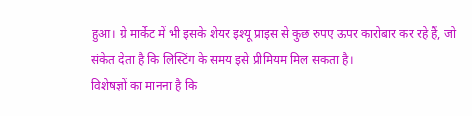हुआ। ग्रे मार्केट में भी इसके शेयर इश्यू प्राइस से कुछ रुपए ऊपर कारोबार कर रहे हैं, जो संकेत देता है कि लिस्टिंग के समय इसे प्रीमियम मिल सकता है।
विशेषज्ञों का मानना है कि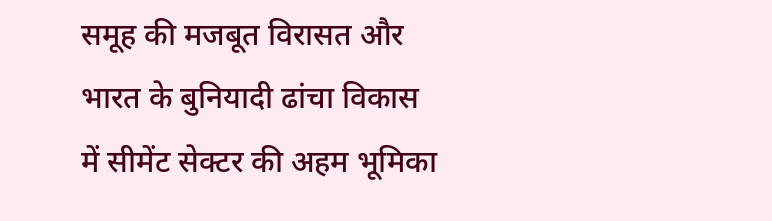समूह की मजबूत विरासत और भारत के बुनियादी ढांचा विकास में सीमेंट सेक्टर की अहम भूमिका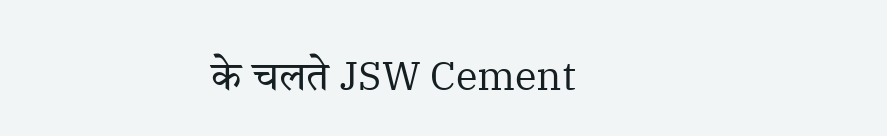के चलते JSW Cement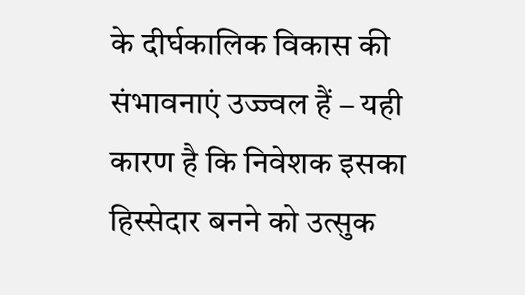के दीर्घकालिक विकास की संभावनाएं उज्ज्वल हैं – यही कारण है कि निवेशक इसका हिस्सेदार बनने को उत्सुक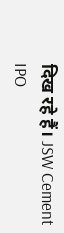दिख रहे हैं। JSW Cement IPO